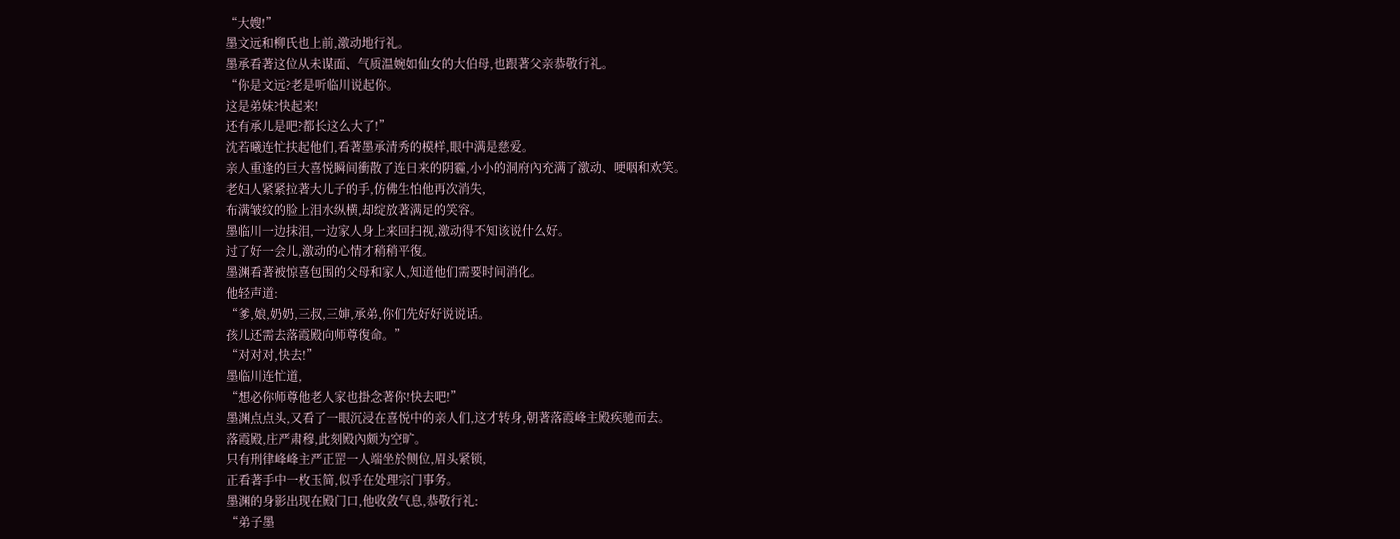“大嫂!”
墨文远和柳氏也上前,激动地行礼。
墨承看著这位从未谋面、气质温婉如仙女的大伯母,也跟著父亲恭敬行礼。
“你是文远?老是听临川说起你。
这是弟妹?快起来!
还有承儿是吧?都长这么大了!”
沈若曦连忙扶起他们,看著墨承清秀的模样,眼中满是慈爱。
亲人重逢的巨大喜悦瞬间衝散了连日来的阴霾,小小的洞府內充满了激动、哽咽和欢笑。
老妇人紧紧拉著大儿子的手,仿佛生怕他再次消失,
布满皱纹的脸上泪水纵横,却绽放著满足的笑容。
墨临川一边抹泪,一边家人身上来回扫视,激动得不知该说什么好。
过了好一会儿,激动的心情才稍稍平復。
墨渊看著被惊喜包围的父母和家人,知道他们需要时间消化。
他轻声道:
“爹,娘,奶奶,三叔,三婶,承弟,你们先好好说说话。
孩儿还需去落霞殿向师尊復命。”
“对对对,快去!”
墨临川连忙道,
“想必你师尊他老人家也掛念著你!快去吧!”
墨渊点点头,又看了一眼沉浸在喜悦中的亲人们,这才转身,朝著落霞峰主殿疾驰而去。
落霞殿,庄严肃穆,此刻殿內颇为空旷。
只有刑律峰峰主严正罡一人端坐於侧位,眉头紧锁,
正看著手中一枚玉简,似乎在处理宗门事务。
墨渊的身影出现在殿门口,他收敛气息,恭敬行礼:
“弟子墨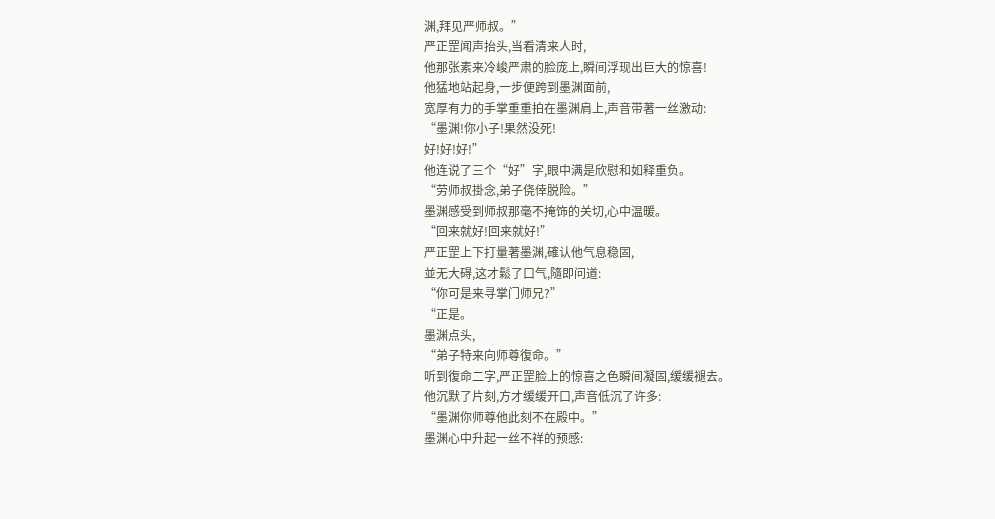渊,拜见严师叔。”
严正罡闻声抬头,当看清来人时,
他那张素来冷峻严肃的脸庞上,瞬间浮现出巨大的惊喜!
他猛地站起身,一步便跨到墨渊面前,
宽厚有力的手掌重重拍在墨渊肩上,声音带著一丝激动:
“墨渊!你小子!果然没死!
好!好!好!”
他连说了三个“好”字,眼中满是欣慰和如释重负。
“劳师叔掛念,弟子侥倖脱险。”
墨渊感受到师叔那毫不掩饰的关切,心中温暖。
“回来就好!回来就好!”
严正罡上下打量著墨渊,確认他气息稳固,
並无大碍,这才鬆了口气,隨即问道:
“你可是来寻掌门师兄?”
“正是。
墨渊点头,
“弟子特来向师尊復命。”
听到復命二字,严正罡脸上的惊喜之色瞬间凝固,缓缓褪去。
他沉默了片刻,方才缓缓开口,声音低沉了许多:
“墨渊你师尊他此刻不在殿中。”
墨渊心中升起一丝不祥的预感: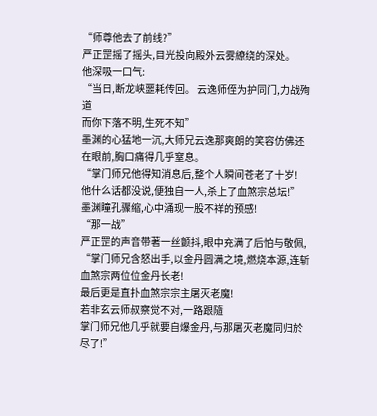“师尊他去了前线?”
严正罡摇了摇头,目光投向殿外云雾繚绕的深处。
他深吸一口气:
“当日,断龙峡噩耗传回。 云逸师侄为护同门,力战殉道
而你下落不明,生死不知”
墨渊的心猛地一沉,大师兄云逸那爽朗的笑容仿佛还在眼前,胸口痛得几乎窒息。
“掌门师兄他得知消息后,整个人瞬间苍老了十岁!
他什么话都没说,便独自一人,杀上了血煞宗总坛!”
墨渊瞳孔骤缩,心中涌现一股不祥的预感!
“那一战”
严正罡的声音带著一丝颤抖,眼中充满了后怕与敬佩,
“掌门师兄含怒出手,以金丹圆满之境,燃烧本源,连斩血煞宗两位位金丹长老!
最后更是直扑血煞宗宗主屠灭老魔!
若非玄云师叔察觉不对,一路跟隨
掌门师兄他几乎就要自爆金丹,与那屠灭老魔同归於尽了!”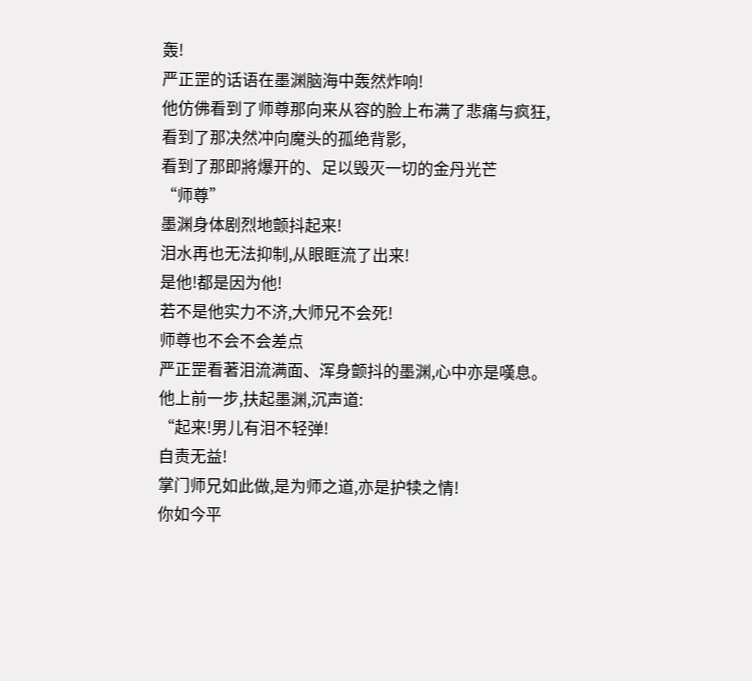轰!
严正罡的话语在墨渊脑海中轰然炸响!
他仿佛看到了师尊那向来从容的脸上布满了悲痛与疯狂,
看到了那决然冲向魔头的孤绝背影,
看到了那即將爆开的、足以毁灭一切的金丹光芒
“师尊”
墨渊身体剧烈地颤抖起来!
泪水再也无法抑制,从眼眶流了出来!
是他!都是因为他!
若不是他实力不济,大师兄不会死!
师尊也不会不会差点
严正罡看著泪流满面、浑身颤抖的墨渊,心中亦是嘆息。
他上前一步,扶起墨渊,沉声道:
“起来!男儿有泪不轻弹!
自责无益!
掌门师兄如此做,是为师之道,亦是护犊之情!
你如今平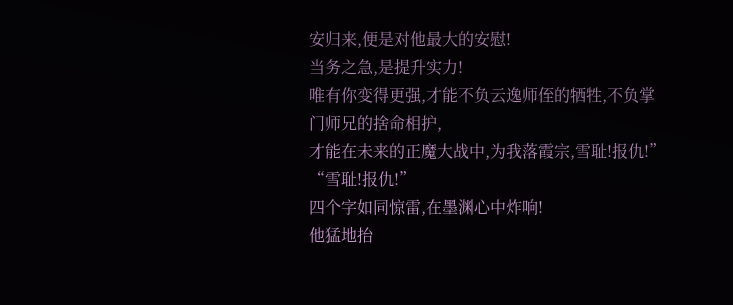安归来,便是对他最大的安慰!
当务之急,是提升实力!
唯有你变得更强,才能不负云逸师侄的牺牲,不负掌门师兄的捨命相护,
才能在未来的正魔大战中,为我落霞宗,雪耻!报仇!”
“雪耻!报仇!”
四个字如同惊雷,在墨渊心中炸响!
他猛地抬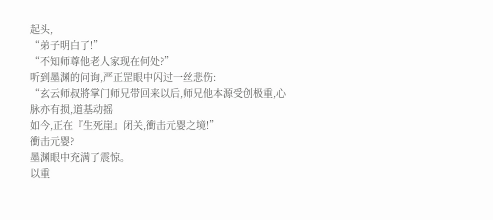起头,
“弟子明白了!”
“不知师尊他老人家现在何处?”
听到墨渊的问询,严正罡眼中闪过一丝悲伤:
“玄云师叔將掌门师兄带回来以后,师兄他本源受创极重,心脉亦有损,道基动摇
如今,正在『生死崖』闭关,衝击元婴之境!”
衝击元婴?
墨渊眼中充满了震惊。
以重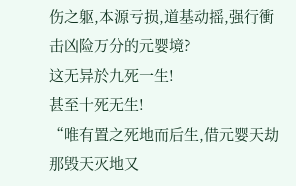伤之躯,本源亏损,道基动摇,强行衝击凶险万分的元婴境?
这无异於九死一生!
甚至十死无生!
“唯有置之死地而后生,借元婴天劫那毁天灭地又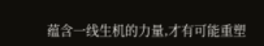蕴含一线生机的力量,才有可能重塑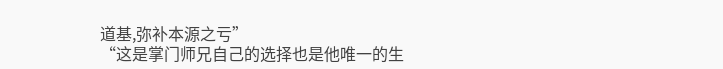道基,弥补本源之亏”
“这是掌门师兄自己的选择也是他唯一的生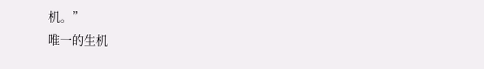机。”
唯一的生机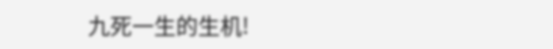九死一生的生机!